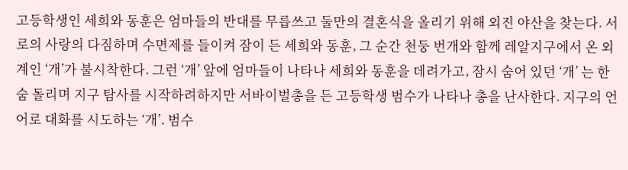고등학생인 세희와 동훈은 엄마들의 반대를 무릅쓰고 둘만의 결혼식을 올리기 위해 외진 야산을 찾는다. 서로의 사랑의 다짐하며 수면제를 들이켜 잠이 든 세희와 동훈, 그 순간 천둥 번개와 함께 레알지구에서 온 외계인 ‘개’가 불시착한다. 그런 ‘개’ 앞에 엄마들이 나타나 세희와 동훈을 데려가고, 잠시 숨어 있던 ‘개’ 는 한숨 돌리며 지구 탐사를 시작하려하지만 서바이벌총을 든 고등학생 범수가 나타나 총을 난사한다. 지구의 언어로 대화를 시도하는 ‘개’. 범수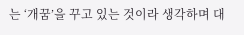는 ‘개꿈’을 꾸고 있는 것이라 생각하며 대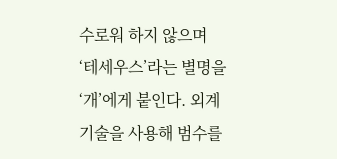수로워 하지 않으며 ‘테세우스’라는 별명을 ‘개’에게 붙인다. 외계 기술을 사용해 범수를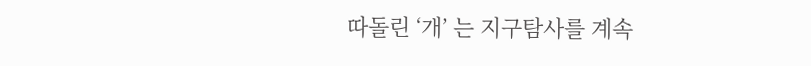따돌린 ‘개’ 는 지구탐사를 계속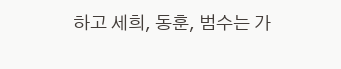하고 세희, 동훈, 범수는 가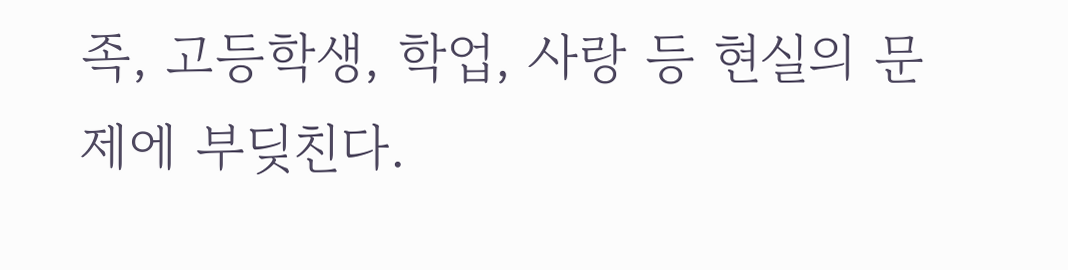족, 고등학생, 학업, 사랑 등 현실의 문제에 부딪친다.